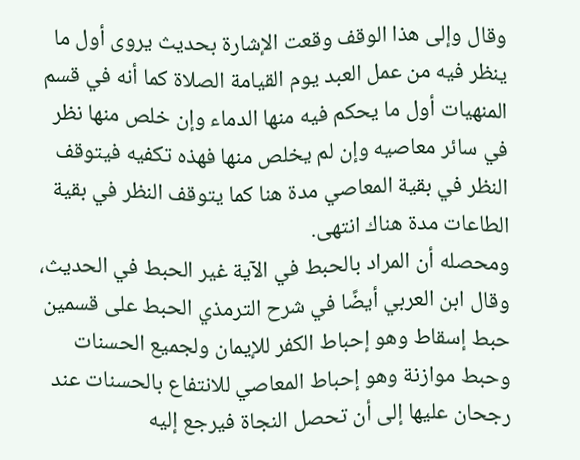وقال وإلى هذا الوقف وقعت الإشارة بحديث يروى أول ما ينظر فيه من عمل العبد يوم القيامة الصلاة كما أنه في قسم المنهيات أول ما يحكم فيه منها الدماء وإن خلص منها نظر في سائر معاصيه وإن لم يخلص منها فهذه تكفيه فيتوقف النظر في بقية المعاصي مدة هنا كما يتوقف النظر في بقية الطاعات مدة هناك انتهى.
ومحصله أن المراد بالحبط في الآية غير الحبط في الحديث، وقال ابن العربي أيضًا في شرح الترمذي الحبط على قسمين حبط إسقاط وهو إحباط الكفر للإيمان ولجميع الحسنات وحبط موازنة وهو إحباط المعاصي للانتفاع بالحسنات عند رجحان عليها إلى أن تحصل النجاة فيرجع إليه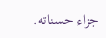جزاء حسناته.